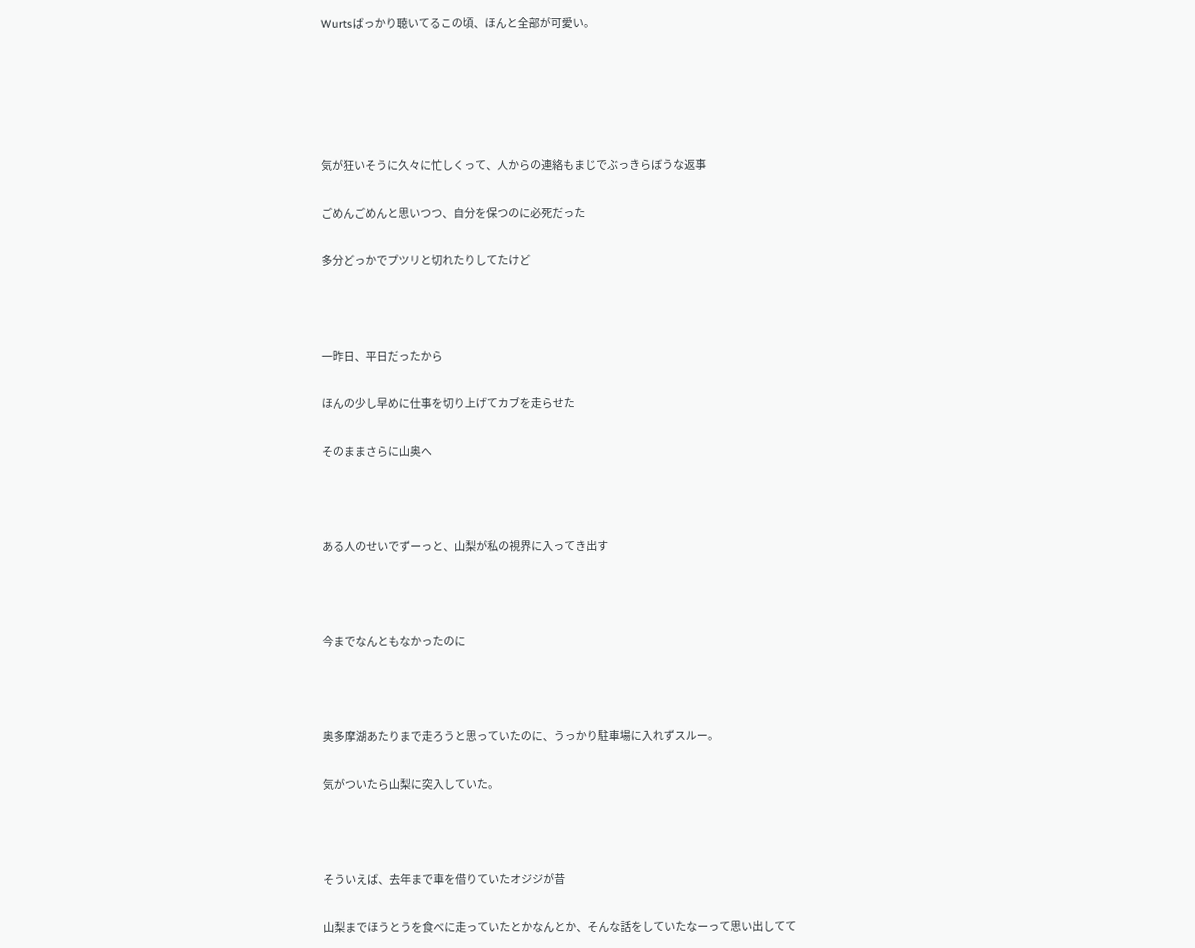Wurtsばっかり聴いてるこの頃、ほんと全部が可愛い。





気が狂いそうに久々に忙しくって、人からの連絡もまじでぶっきらぼうな返事

ごめんごめんと思いつつ、自分を保つのに必死だった

多分どっかでプツリと切れたりしてたけど



一昨日、平日だったから

ほんの少し早めに仕事を切り上げてカブを走らせた

そのままさらに山奥へ



ある人のせいでずーっと、山梨が私の視界に入ってき出す



今までなんともなかったのに



奥多摩湖あたりまで走ろうと思っていたのに、うっかり駐車場に入れずスルー。

気がついたら山梨に突入していた。



そういえば、去年まで車を借りていたオジジが昔

山梨までほうとうを食べに走っていたとかなんとか、そんな話をしていたなーって思い出してて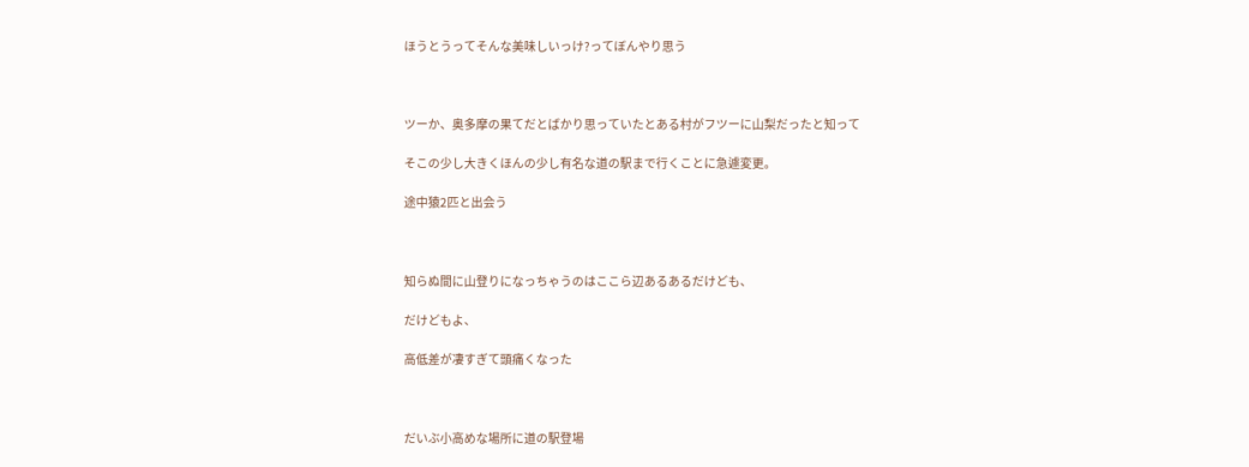ほうとうってそんな美味しいっけ?ってぼんやり思う



ツーか、奥多摩の果てだとばかり思っていたとある村がフツーに山梨だったと知って

そこの少し大きくほんの少し有名な道の駅まで行くことに急遽変更。

途中猿2匹と出会う



知らぬ間に山登りになっちゃうのはここら辺あるあるだけども、

だけどもよ、

高低差が凄すぎて頭痛くなった



だいぶ小高めな場所に道の駅登場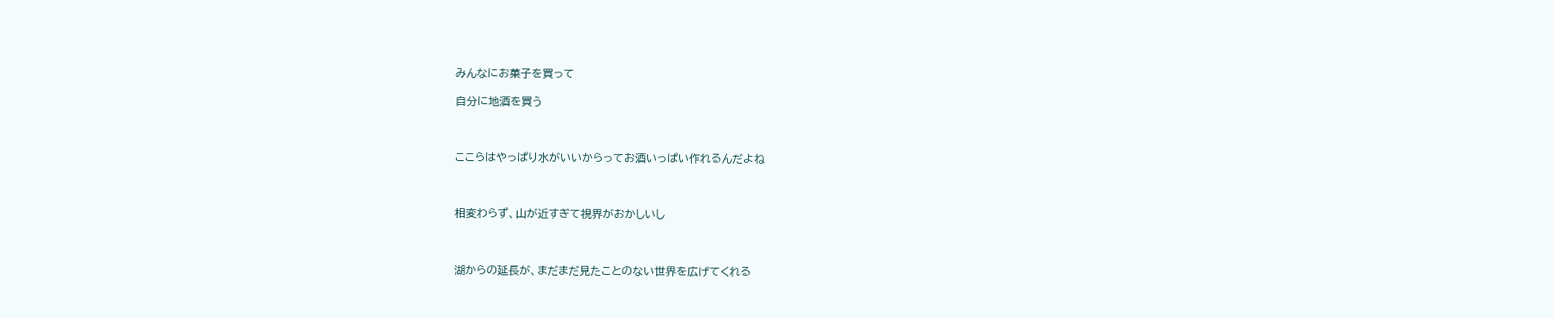みんなにお菓子を買って

自分に地酒を買う



ここらはやっぱり水がいいからってお酒いっぱい作れるんだよね



相変わらず、山が近すぎて視界がおかしいし



湖からの延長が、まだまだ見たことのない世界を広げてくれる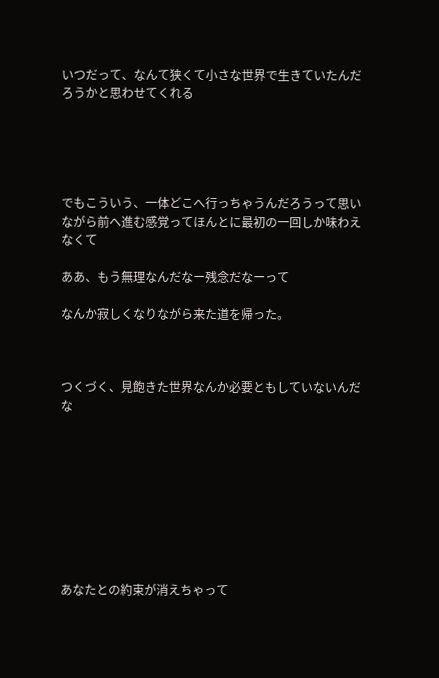いつだって、なんて狭くて小さな世界で生きていたんだろうかと思わせてくれる





でもこういう、一体どこへ行っちゃうんだろうって思いながら前へ進む感覚ってほんとに最初の一回しか味わえなくて

ああ、もう無理なんだなー残念だなーって

なんか寂しくなりながら来た道を帰った。



つくづく、見飽きた世界なんか必要ともしていないんだな









あなたとの約束が消えちゃって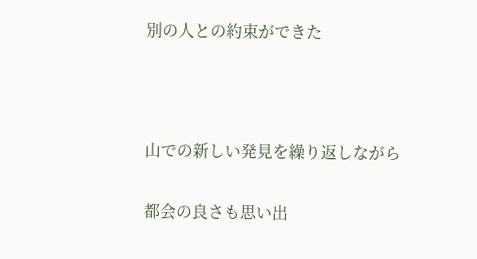別の人との約束ができた



山での新しい発見を繰り返しながら

都会の良さも思い出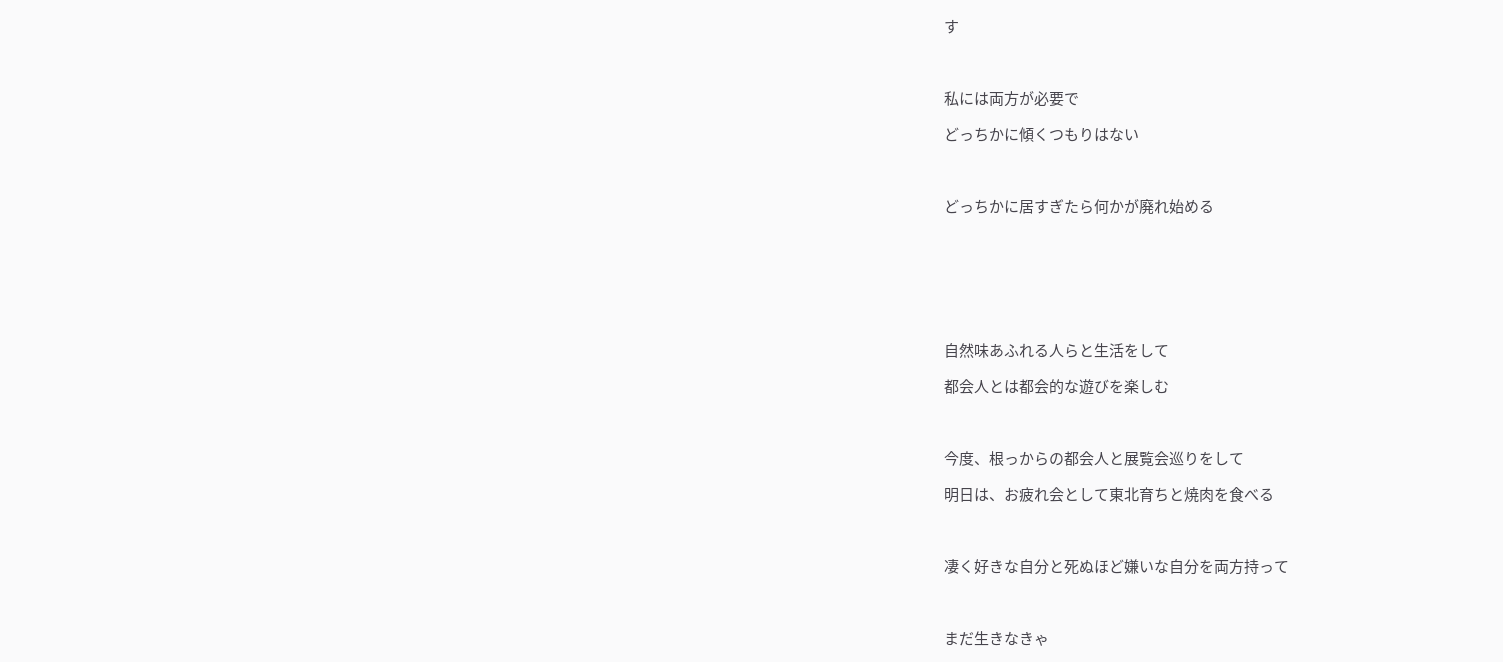す



私には両方が必要で

どっちかに傾くつもりはない



どっちかに居すぎたら何かが廃れ始める







自然味あふれる人らと生活をして

都会人とは都会的な遊びを楽しむ



今度、根っからの都会人と展覧会巡りをして

明日は、お疲れ会として東北育ちと焼肉を食べる



凄く好きな自分と死ぬほど嫌いな自分を両方持って



まだ生きなきゃ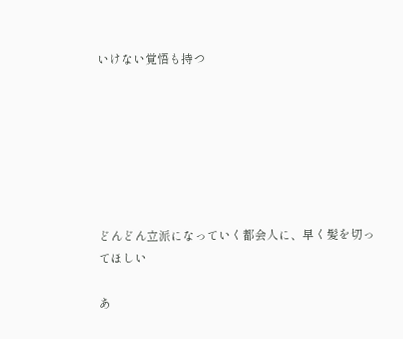いけない覚悟も持つ







どんどん立派になっていく都会人に、早く髪を切ってほしい

あ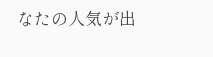なたの人気が出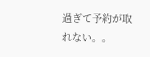過ぎて予約が取れない。。